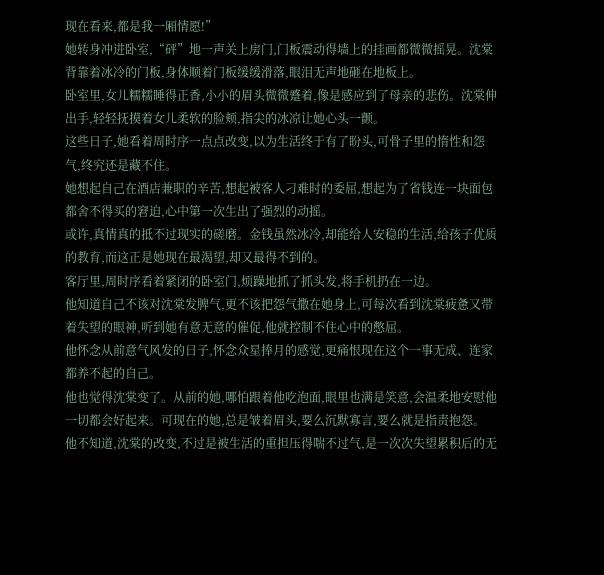现在看来,都是我一厢情愿!”
她转身冲进卧室,“砰”地一声关上房门,门板震动得墙上的挂画都微微摇晃。沈棠背靠着冰冷的门板,身体顺着门板缓缓滑落,眼泪无声地砸在地板上。
卧室里,女儿糯糯睡得正香,小小的眉头微微蹙着,像是感应到了母亲的悲伤。沈棠伸出手,轻轻抚摸着女儿柔软的脸颊,指尖的冰凉让她心头一颤。
这些日子,她看着周时序一点点改变,以为生活终于有了盼头,可骨子里的惰性和怨气,终究还是藏不住。
她想起自己在酒店兼职的辛苦,想起被客人刁难时的委屈,想起为了省钱连一块面包都舍不得买的窘迫,心中第一次生出了强烈的动摇。
或许,真情真的抵不过现实的磋磨。金钱虽然冰冷,却能给人安稳的生活,给孩子优质的教育,而这正是她现在最渴望,却又最得不到的。
客厅里,周时序看着紧闭的卧室门,烦躁地抓了抓头发,将手机扔在一边。
他知道自己不该对沈棠发脾气,更不该把怨气撒在她身上,可每次看到沈棠疲惫又带着失望的眼神,听到她有意无意的催促,他就控制不住心中的憋屈。
他怀念从前意气风发的日子,怀念众星捧月的感觉,更痛恨现在这个一事无成、连家都养不起的自己。
他也觉得沈棠变了。从前的她,哪怕跟着他吃泡面,眼里也满是笑意,会温柔地安慰他一切都会好起来。可现在的她,总是皱着眉头,要么沉默寡言,要么就是指责抱怨。
他不知道,沈棠的改变,不过是被生活的重担压得喘不过气,是一次次失望累积后的无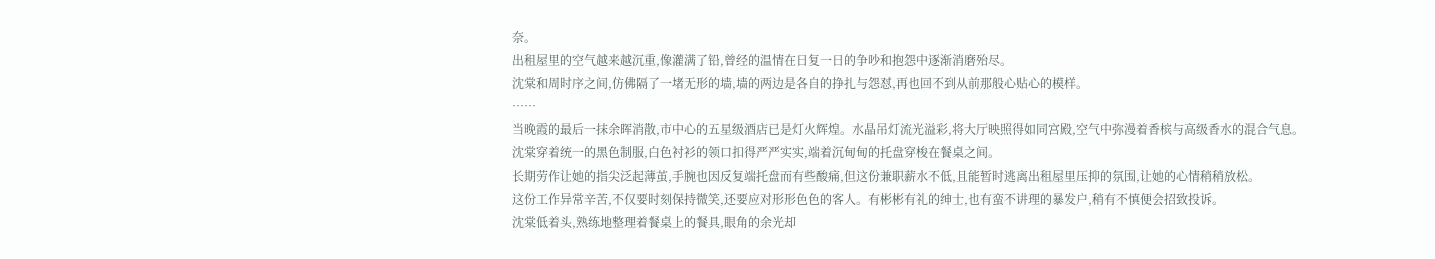奈。
出租屋里的空气越来越沉重,像灌满了铅,曾经的温情在日复一日的争吵和抱怨中逐渐消磨殆尽。
沈棠和周时序之间,仿佛隔了一堵无形的墙,墙的两边是各自的挣扎与怨怼,再也回不到从前那般心贴心的模样。
……
当晚霞的最后一抹余晖消散,市中心的五星级酒店已是灯火辉煌。水晶吊灯流光溢彩,将大厅映照得如同宫殿,空气中弥漫着香槟与高级香水的混合气息。
沈棠穿着统一的黑色制服,白色衬衫的领口扣得严严实实,端着沉甸甸的托盘穿梭在餐桌之间。
长期劳作让她的指尖泛起薄茧,手腕也因反复端托盘而有些酸痛,但这份兼职薪水不低,且能暂时逃离出租屋里压抑的氛围,让她的心情稍稍放松。
这份工作异常辛苦,不仅要时刻保持微笑,还要应对形形色色的客人。有彬彬有礼的绅士,也有蛮不讲理的暴发户,稍有不慎便会招致投诉。
沈棠低着头,熟练地整理着餐桌上的餐具,眼角的余光却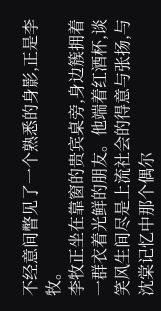不经意间瞥见了一个熟悉的身影,正是李牧。
李牧正坐在靠窗的贵宾桌旁,身边簇拥着一群衣着光鲜的朋友。他端着红酒杯,谈笑风生间尽是上流社会的得意与张扬,与沈棠记忆中那个偶尔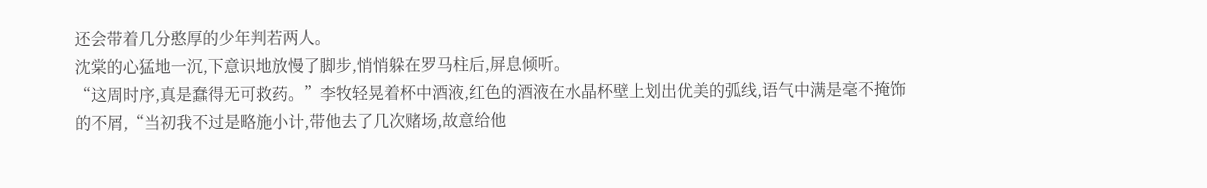还会带着几分憨厚的少年判若两人。
沈棠的心猛地一沉,下意识地放慢了脚步,悄悄躲在罗马柱后,屏息倾听。
“这周时序,真是蠢得无可救药。”李牧轻晃着杯中酒液,红色的酒液在水晶杯壁上划出优美的弧线,语气中满是毫不掩饰的不屑,“当初我不过是略施小计,带他去了几次赌场,故意给他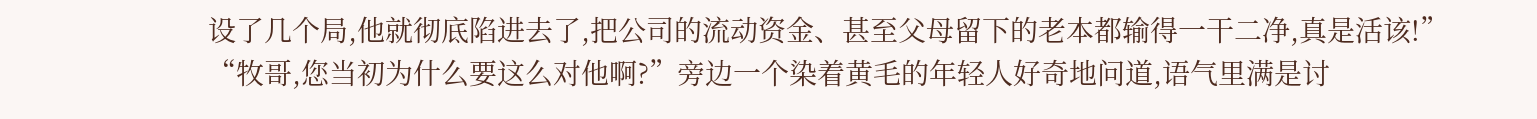设了几个局,他就彻底陷进去了,把公司的流动资金、甚至父母留下的老本都输得一干二净,真是活该!”
“牧哥,您当初为什么要这么对他啊?”旁边一个染着黄毛的年轻人好奇地问道,语气里满是讨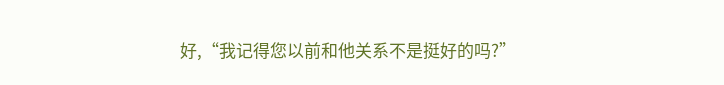好,“我记得您以前和他关系不是挺好的吗?”